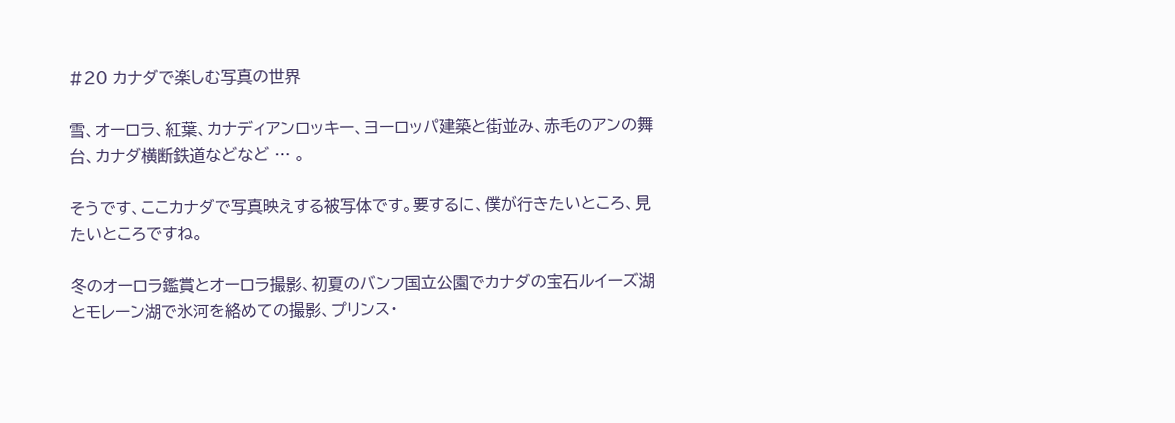#20 カナダで楽しむ写真の世界

雪、オーロラ、紅葉、カナディアンロッキー、ヨーロッパ建築と街並み、赤毛のアンの舞台、カナダ横断鉄道などなど … 。

そうです、ここカナダで写真映えする被写体です。要するに、僕が行きたいところ、見たいところですね。

冬のオーロラ鑑賞とオーロラ撮影、初夏のバンフ国立公園でカナダの宝石ルイーズ湖とモレーン湖で氷河を絡めての撮影、プリンス・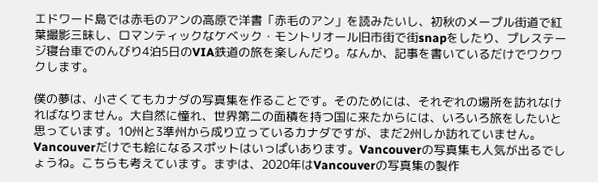エドワード島では赤毛のアンの高原で洋書「赤毛のアン」を読みたいし、初秋のメープル街道で紅葉撮影三昧し、ロマンティックなケベック・モントリオール旧市街で街snapをしたり、プレステージ寝台車でのんびり4泊5日のVIA鉄道の旅を楽しんだり。なんか、記事を書いているだけでワクワクします。

僕の夢は、小さくてもカナダの写真集を作ることです。そのためには、それぞれの場所を訪れなければなりません。大自然に憧れ、世界第二の面積を持つ国に来たからには、いろいろ旅をしたいと思っています。10州と3準州から成り立っているカナダですが、まだ2州しか訪れていません。Vancouverだけでも絵になるスポットはいっぱいあります。Vancouverの写真集も人気が出るでしょうね。こちらも考えています。まずは、2020年はVancouverの写真集の製作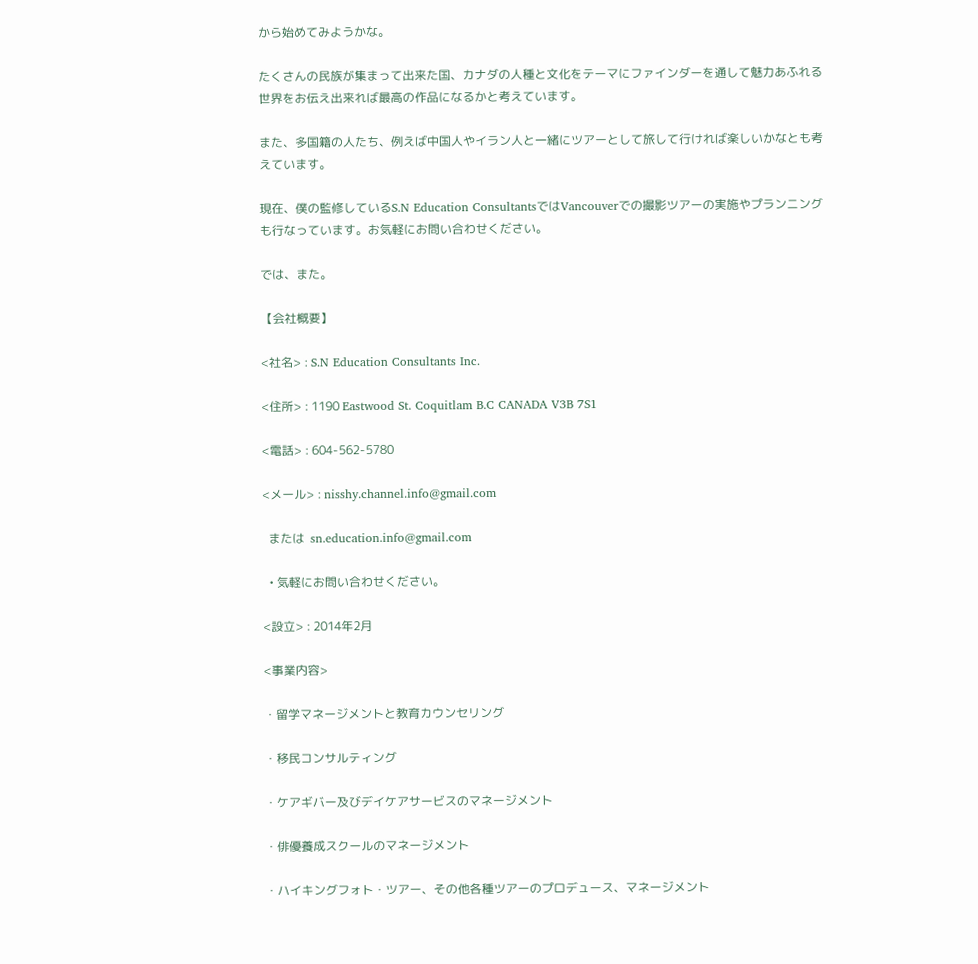から始めてみようかな。

たくさんの民族が集まって出来た国、カナダの人種と文化をテーマにファインダーを通して魅力あふれる世界をお伝え出来れば最高の作品になるかと考えています。

また、多国籍の人たち、例えば中国人やイラン人と一緒にツアーとして旅して行ければ楽しいかなとも考えています。

現在、僕の監修しているS.N Education ConsultantsではVancouverでの撮影ツアーの実施やプランニングも行なっています。お気軽にお問い合わせください。

では、また。

【会社概要】

<社名> : S.N Education Consultants Inc.

<住所> : 1190 Eastwood St. Coquitlam B.C CANADA V3B 7S1

<電話> : 604-562-5780

<メール> : nisshy.channel.info@gmail.com

  または  sn.education.info@gmail.com

  • 気軽にお問い合わせください。

<設立> : 2014年2月

<事業内容>

・留学マネージメントと教育カウンセリング

・移民コンサルティング

・ケアギバー及びデイケアサービスのマネージメント

・俳優養成スクールのマネージメント

・ハイキングフォト・ツアー、その他各種ツアーのプロデュース、マネージメント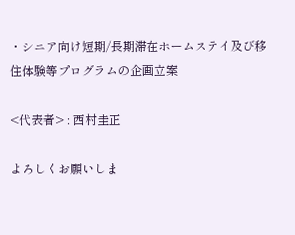・シニア向け短期/長期滞在ホームステイ及び移住体験等プログラムの企画立案

<代表者> : 西村圭正

よろしくお願いしま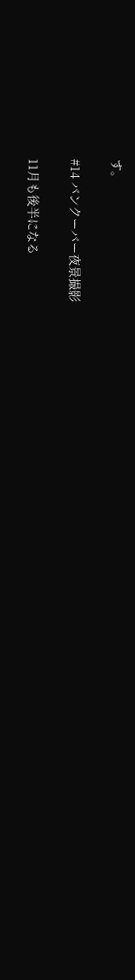す。

#14 バンクーバー夜景撮影

11月も後半になる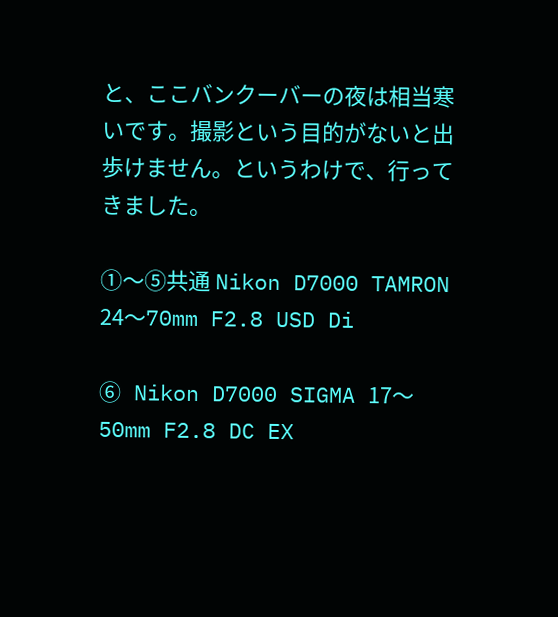と、ここバンクーバーの夜は相当寒いです。撮影という目的がないと出歩けません。というわけで、行ってきました。

①〜⑤共通 Nikon D7000 TAMRON 24〜70mm F2.8 USD Di

⑥ Nikon D7000 SIGMA 17〜50mm F2.8 DC EX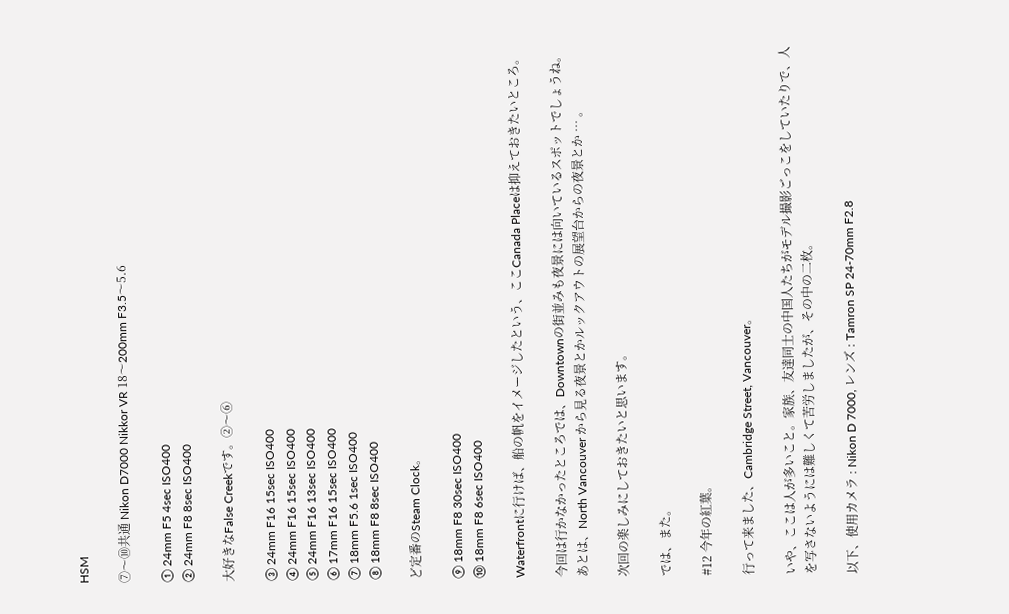HSM

⑦〜⑩共通 Nikon D7000 Nikkor VR 18〜200mm F3.5〜5.6

① 24mm F5 4sec ISO400
② 24mm F8 8sec ISO400

大好きなFalse Creekです。②〜⑥

③ 24mm F16 15sec ISO400
④ 24mm F16 15sec ISO400
⑤ 24mm F16 13sec ISO400
⑥ 17mm F16 15sec ISO400
⑦ 18mm F5.6 1sec ISO400
⑧ 18mm F8 8sec ISO400

ど定番のSteam Clock。

⑨ 18mm F8 30sec ISO400
⑩ 18mm F8 6sec ISO400

Waterfrontに行けば、船の帆をイメージしたという、ここCanada Placeは抑えておきたいところ。

今回は行かなかったところでは、Downtownの街並みも夜景には向いているスポットでしょうね。あとは、North Vancouver から見る夜景とかルックアウトの展望台からの夜景とか … 。

次回の楽しみにしておきたいと思います。

では、また。

#12 今年の紅葉。

行って来ました、Cambridge Street, Vancouver。

いや、ここは人が多いこと。家族、友達同士の中国人たちがモデル撮影ごっこをしていたりで、人を写さないようには難しくて苦労しましたが、その中の二枚。

以下、使用カメラ : Nikon D 7000, レンズ : Tamron SP 24-70mm F2.8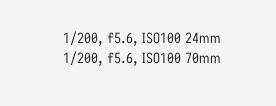1/200, f5.6, ISO100 24mm
1/200, f5.6, ISO100 70mm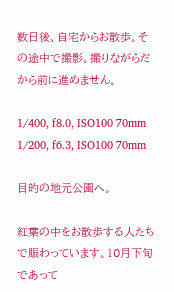数日後、自宅からお散歩。その途中で撮影。撮りながらだから前に進めません。

1/400, f8.0, ISO100 70mm
1/200, f6.3, ISO100 70mm

目的の地元公園へ。

紅葉の中をお散歩する人たちで賑わっています。10月下旬であって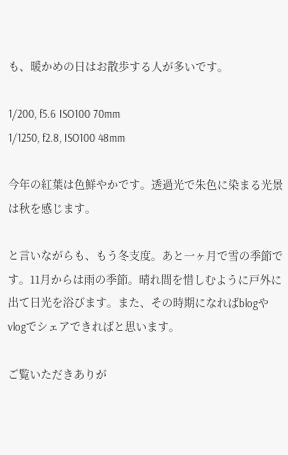も、暖かめの日はお散歩する人が多いです。

1/200, f5.6 ISO100 70mm
1/1250, f2.8, ISO100 48mm

今年の紅葉は色鮮やかです。透過光で朱色に染まる光景は秋を感じます。

と言いながらも、もう冬支度。あと一ヶ月で雪の季節です。11月からは雨の季節。晴れ間を惜しむように戸外に出て日光を浴びます。また、その時期になればblogやvlogでシェアできればと思います。

ご覧いただきありが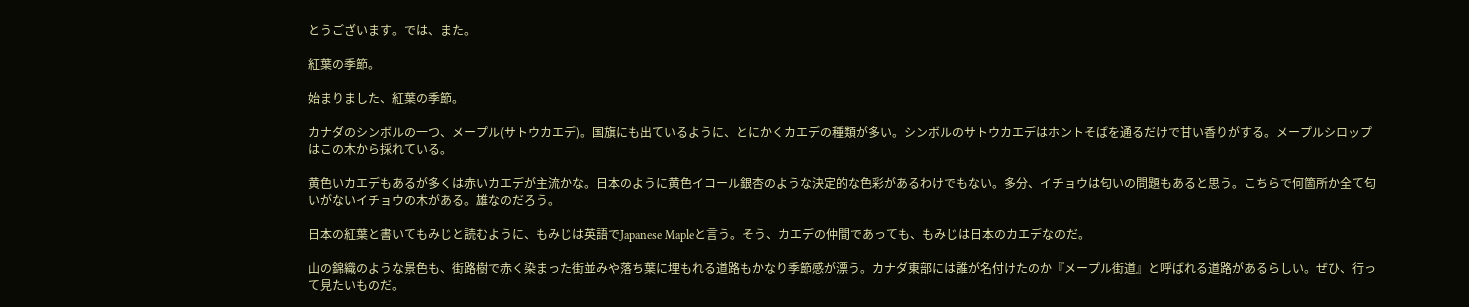とうございます。では、また。

紅葉の季節。

始まりました、紅葉の季節。

カナダのシンボルの一つ、メープル(サトウカエデ)。国旗にも出ているように、とにかくカエデの種類が多い。シンボルのサトウカエデはホントそばを通るだけで甘い香りがする。メープルシロップはこの木から採れている。

黄色いカエデもあるが多くは赤いカエデが主流かな。日本のように黄色イコール銀杏のような決定的な色彩があるわけでもない。多分、イチョウは匂いの問題もあると思う。こちらで何箇所か全て匂いがないイチョウの木がある。雄なのだろう。

日本の紅葉と書いてもみじと読むように、もみじは英語でJapanese Mapleと言う。そう、カエデの仲間であっても、もみじは日本のカエデなのだ。

山の錦織のような景色も、街路樹で赤く染まった街並みや落ち葉に埋もれる道路もかなり季節感が漂う。カナダ東部には誰が名付けたのか『メープル街道』と呼ばれる道路があるらしい。ぜひ、行って見たいものだ。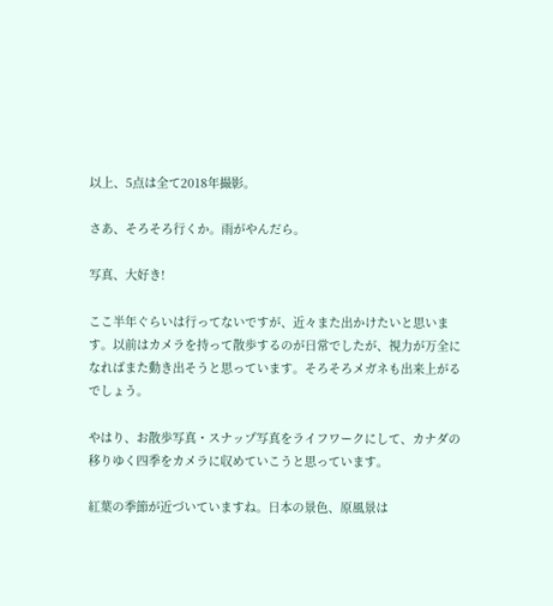以上、5点は全て2018年撮影。

さあ、そろそろ行くか。雨がやんだら。

写真、大好き!

ここ半年ぐらいは行ってないですが、近々また出かけたいと思います。以前はカメラを持って散歩するのが日常でしたが、視力が万全になればまた動き出そうと思っています。そろそろメガネも出来上がるでしょう。

やはり、お散歩写真・スナップ写真をライフワークにして、カナダの移りゆく四季をカメラに収めていこうと思っています。

紅葉の季節が近づいていますね。日本の景色、原風景は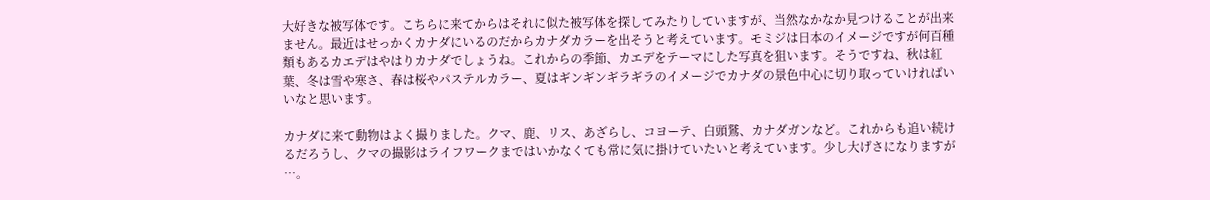大好きな被写体です。こちらに来てからはそれに似た被写体を探してみたりしていますが、当然なかなか見つけることが出来ません。最近はせっかくカナダにいるのだからカナダカラーを出そうと考えています。モミジは日本のイメージですが何百種類もあるカエデはやはりカナダでしょうね。これからの季節、カエデをテーマにした写真を狙います。そうですね、秋は紅葉、冬は雪や寒さ、春は桜やパステルカラー、夏はギンギンギラギラのイメージでカナダの景色中心に切り取っていければいいなと思います。

カナダに来て動物はよく撮りました。クマ、鹿、リス、あざらし、コヨーテ、白頭鷲、カナダガンなど。これからも追い続けるだろうし、クマの撮影はライフワークまではいかなくても常に気に掛けていたいと考えています。少し大げさになりますが …。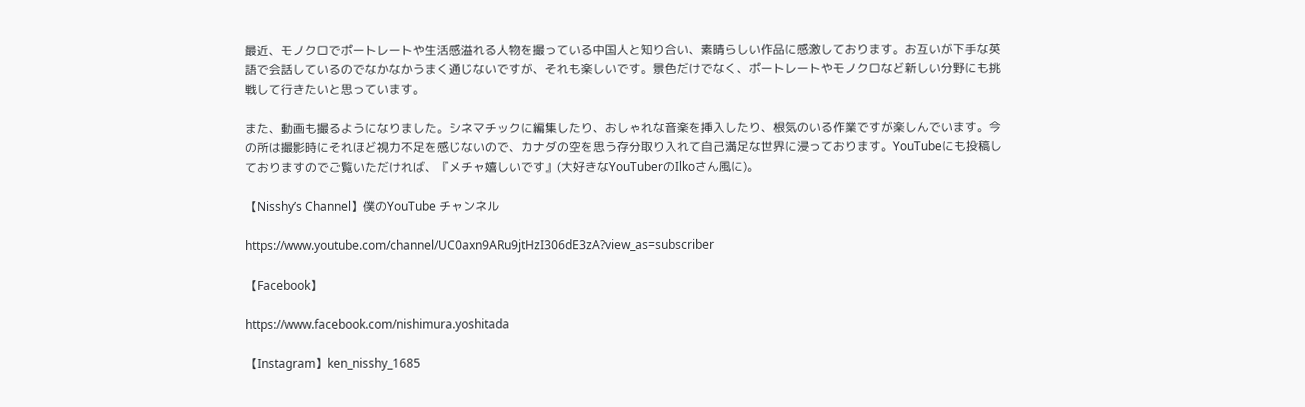最近、モノクロでポートレートや生活感溢れる人物を撮っている中国人と知り合い、素晴らしい作品に感激しております。お互いが下手な英語で会話しているのでなかなかうまく通じないですが、それも楽しいです。景色だけでなく、ポートレートやモノクロなど新しい分野にも挑戦して行きたいと思っています。

また、動画も撮るようになりました。シネマチックに編集したり、おしゃれな音楽を挿入したり、根気のいる作業ですが楽しんでいます。今の所は撮影時にそれほど視力不足を感じないので、カナダの空を思う存分取り入れて自己満足な世界に浸っております。YouTubeにも投稿しておりますのでご覧いただければ、『メチャ嬉しいです』(大好きなYouTuberのIlkoさん風に)。

【Nisshy’s Channel】僕のYouTube チャンネル

https://www.youtube.com/channel/UC0axn9ARu9jtHzI306dE3zA?view_as=subscriber

【Facebook】

https://www.facebook.com/nishimura.yoshitada

【Instagram】ken_nisshy_1685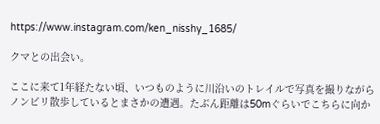https://www.instagram.com/ken_nisshy_1685/

クマとの出会い。

ここに来て1年経たない頃、いつものように川沿いのトレイルで写真を撮りながらノンビリ散歩しているとまさかの遭遇。たぶん距離は50mぐらいでこちらに向か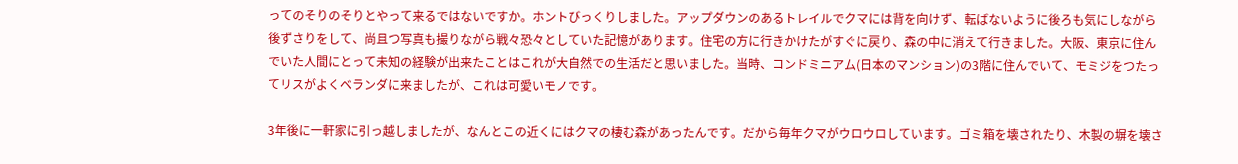ってのそりのそりとやって来るではないですか。ホントびっくりしました。アップダウンのあるトレイルでクマには背を向けず、転ばないように後ろも気にしながら後ずさりをして、尚且つ写真も撮りながら戦々恐々としていた記憶があります。住宅の方に行きかけたがすぐに戻り、森の中に消えて行きました。大阪、東京に住んでいた人間にとって未知の経験が出来たことはこれが大自然での生活だと思いました。当時、コンドミニアム(日本のマンション)の3階に住んでいて、モミジをつたってリスがよくベランダに来ましたが、これは可愛いモノです。

3年後に一軒家に引っ越しましたが、なんとこの近くにはクマの棲む森があったんです。だから毎年クマがウロウロしています。ゴミ箱を壊されたり、木製の塀を壊さ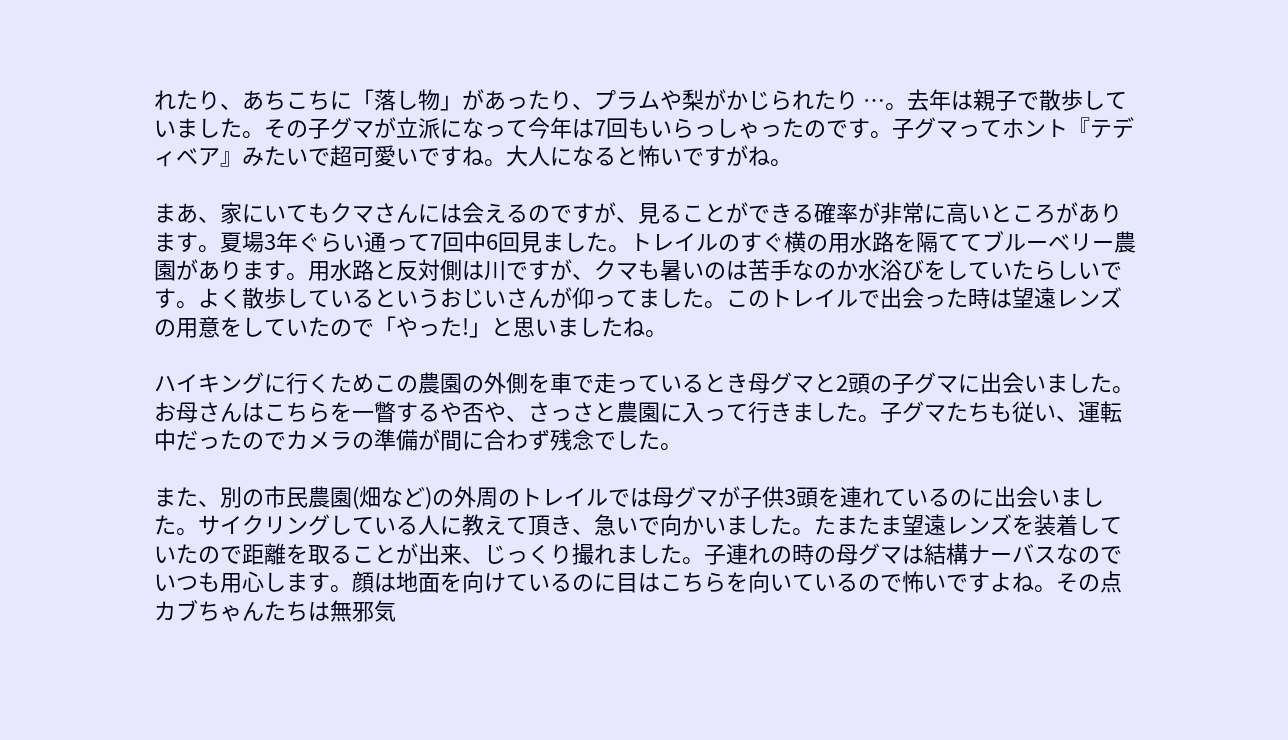れたり、あちこちに「落し物」があったり、プラムや梨がかじられたり …。去年は親子で散歩していました。その子グマが立派になって今年は7回もいらっしゃったのです。子グマってホント『テディベア』みたいで超可愛いですね。大人になると怖いですがね。

まあ、家にいてもクマさんには会えるのですが、見ることができる確率が非常に高いところがあります。夏場3年ぐらい通って7回中6回見ました。トレイルのすぐ横の用水路を隔ててブルーベリー農園があります。用水路と反対側は川ですが、クマも暑いのは苦手なのか水浴びをしていたらしいです。よく散歩しているというおじいさんが仰ってました。このトレイルで出会った時は望遠レンズの用意をしていたので「やった!」と思いましたね。

ハイキングに行くためこの農園の外側を車で走っているとき母グマと2頭の子グマに出会いました。お母さんはこちらを一瞥するや否や、さっさと農園に入って行きました。子グマたちも従い、運転中だったのでカメラの準備が間に合わず残念でした。

また、別の市民農園(畑など)の外周のトレイルでは母グマが子供3頭を連れているのに出会いました。サイクリングしている人に教えて頂き、急いで向かいました。たまたま望遠レンズを装着していたので距離を取ることが出来、じっくり撮れました。子連れの時の母グマは結構ナーバスなのでいつも用心します。顔は地面を向けているのに目はこちらを向いているので怖いですよね。その点カブちゃんたちは無邪気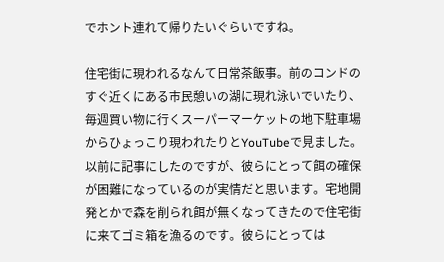でホント連れて帰りたいぐらいですね。

住宅街に現われるなんて日常茶飯事。前のコンドのすぐ近くにある市民憩いの湖に現れ泳いでいたり、毎週買い物に行くスーパーマーケットの地下駐車場からひょっこり現われたりとYouTubeで見ました。以前に記事にしたのですが、彼らにとって餌の確保が困難になっているのが実情だと思います。宅地開発とかで森を削られ餌が無くなってきたので住宅街に来てゴミ箱を漁るのです。彼らにとっては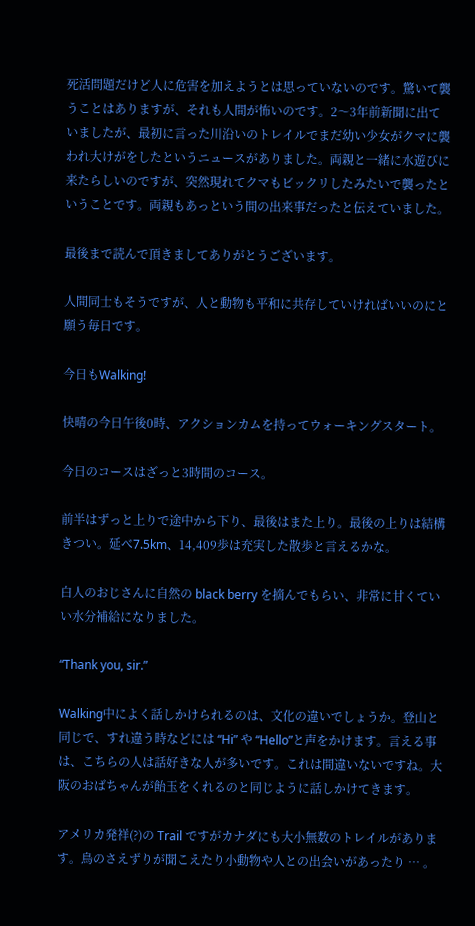死活問題だけど人に危害を加えようとは思っていないのです。驚いて襲うことはありますが、それも人間が怖いのです。2〜3年前新聞に出ていましたが、最初に言った川沿いのトレイルでまだ幼い少女がクマに襲われ大けがをしたというニュースがありました。両親と一緒に水遊びに来たらしいのですが、突然現れてクマもビックリしたみたいで襲ったということです。両親もあっという間の出来事だったと伝えていました。

最後まで読んで頂きましてありがとうございます。

人間同士もそうですが、人と動物も平和に共存していければいいのにと願う毎日です。

今日もWalking!

快晴の今日午後0時、アクションカムを持ってウォーキングスタート。

今日のコースはざっと3時間のコース。

前半はずっと上りで途中から下り、最後はまた上り。最後の上りは結構きつい。延べ7.5km、14,409歩は充実した散歩と言えるかな。

白人のおじさんに自然の black berry を摘んでもらい、非常に甘くていい水分補給になりました。

“Thank you, sir.”

Walking中によく話しかけられるのは、文化の違いでしょうか。登山と同じで、すれ違う時などには “Hi” や “Hello”と声をかけます。言える事は、こちらの人は話好きな人が多いです。これは間違いないですね。大阪のおばちゃんが飴玉をくれるのと同じように話しかけてきます。

アメリカ発祥(?)の Trail ですがカナダにも大小無数のトレイルがあります。鳥のさえずりが聞こえたり小動物や人との出会いがあったり … 。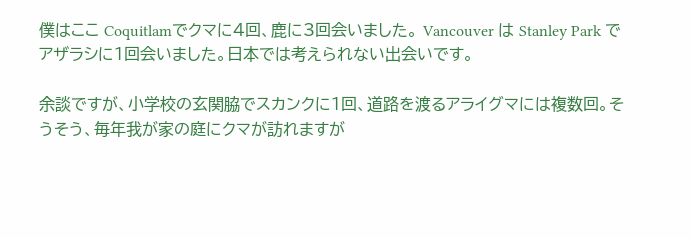僕はここ Coquitlamでクマに4回、鹿に3回会いました。 Vancouver は Stanley Park でアザラシに1回会いました。日本では考えられない出会いです。

余談ですが、小学校の玄関脇でスカンクに1回、道路を渡るアライグマには複数回。そうそう、毎年我が家の庭にクマが訪れますが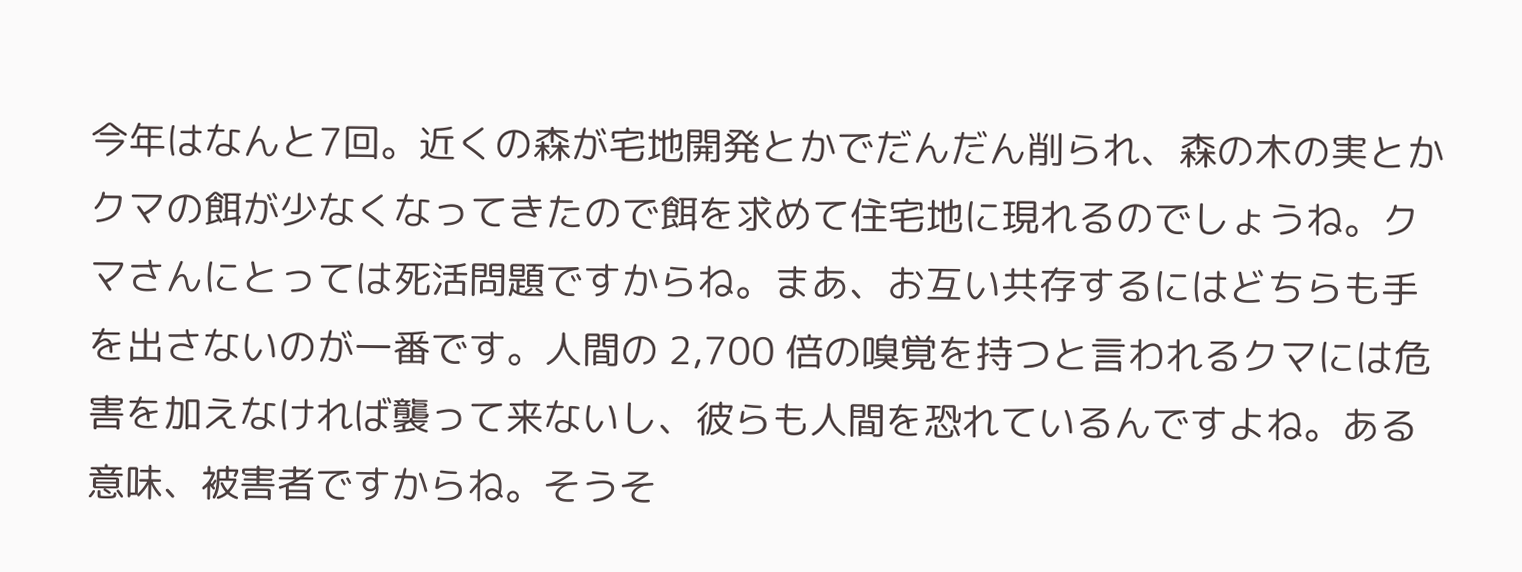今年はなんと7回。近くの森が宅地開発とかでだんだん削られ、森の木の実とかクマの餌が少なくなってきたので餌を求めて住宅地に現れるのでしょうね。クマさんにとっては死活問題ですからね。まあ、お互い共存するにはどちらも手を出さないのが一番です。人間の 2,700 倍の嗅覚を持つと言われるクマには危害を加えなければ襲って来ないし、彼らも人間を恐れているんですよね。ある意味、被害者ですからね。そうそ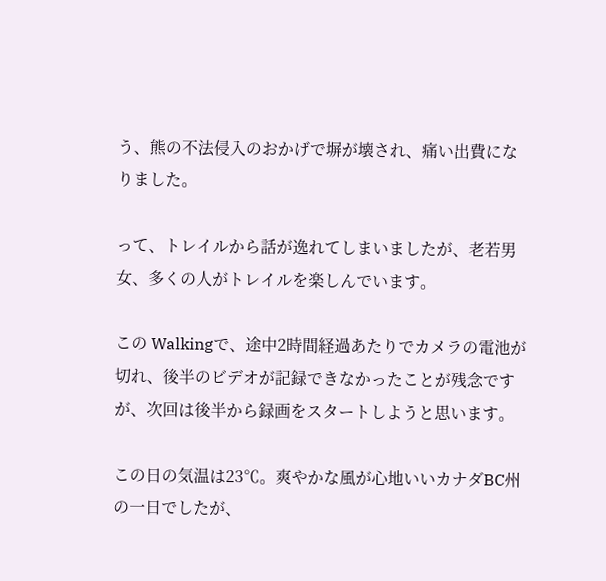う、熊の不法侵入のおかげで塀が壊され、痛い出費になりました。

って、トレイルから話が逸れてしまいましたが、老若男女、多くの人がトレイルを楽しんでいます。

この Walkingで、途中2時間経過あたりでカメラの電池が切れ、後半のビデオが記録できなかったことが残念ですが、次回は後半から録画をスタートしようと思います。

この日の気温は23℃。爽やかな風が心地いいカナダBC州の一日でしたが、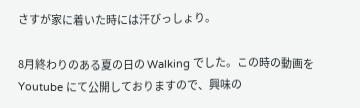さすが家に着いた時には汗びっしょり。

8月終わりのある夏の日の Walking でした。この時の動画を Youtube にて公開しておりますので、興味の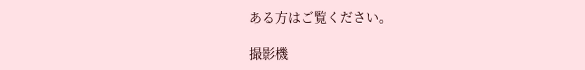ある方はご覧ください。

撮影機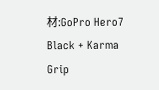材:GoPro Hero7 Black + Karma Grip